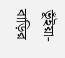ভূঁইয়া-বাড়ির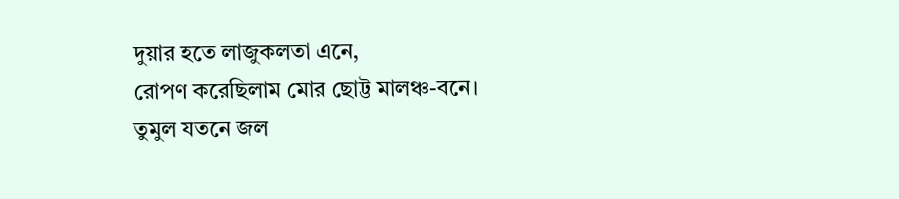দুয়ার হতে লাজুকলতা এনে,
রোপণ করেছিলাম মোর ছোট্ট মালঞ্চ-বনে।
তুমুল যতনে জল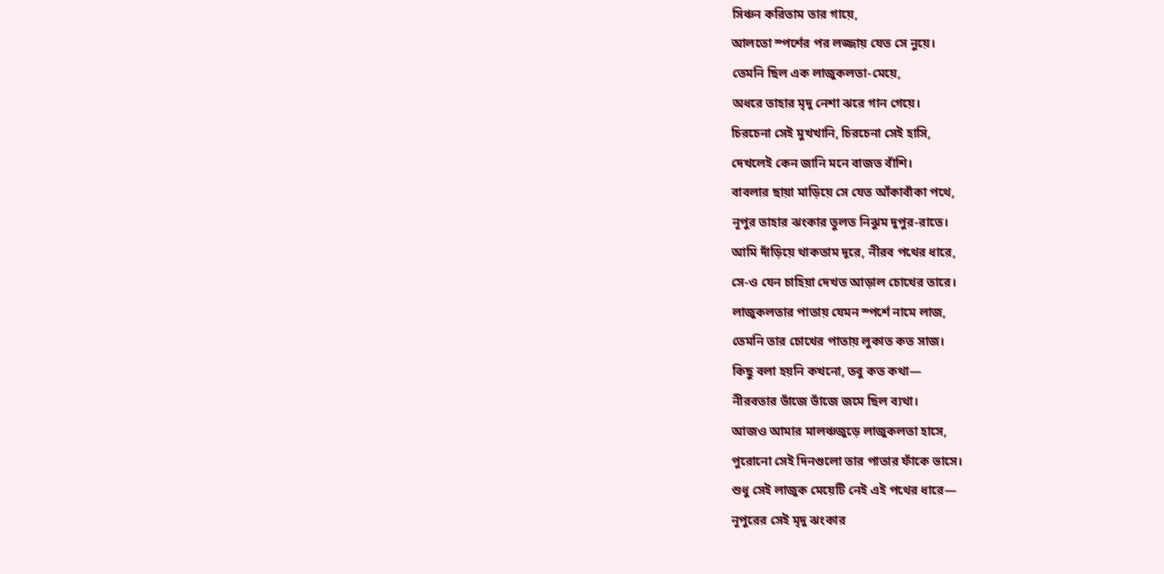সিঞ্চন করিতাম তার গায়ে,
আলতো স্পর্শের পর লজ্জায় যেত সে নুয়ে।
তেমনি ছিল এক লাজুকলতা-মেয়ে,
অধরে তাহার মৃদু নেশা ঝরে গান গেয়ে।
চিরচেনা সেই মুখখানি, চিরচেনা সেই হাসি,
দেখলেই কেন জানি মনে বাজত বাঁশি।
বাবলার ছায়া মাড়িয়ে সে যেত আঁকাবাঁকা পথে,
নূপুর তাহার ঝংকার তুলত নিঝুম দুপুর-রাতে।
আমি দাঁড়িয়ে থাকতাম দূরে, নীরব পথের ধারে,
সে-ও যেন চাহিয়া দেখত আড়াল চোখের তারে।
লাজুকলতার পাতায় যেমন স্পর্শে নামে লাজ,
তেমনি তার চোখের পাতায় লুকাত কত সাজ।
কিছু বলা হয়নি কখনো, তবু কত কথা—
নীরবতার ভাঁজে ভাঁজে জমে ছিল ব্যথা।
আজও আমার মালঞ্চজুড়ে লাজুকলতা হাসে,
পুরোনো সেই দিনগুলো তার পাতার ফাঁকে ভাসে।
শুধু সেই লাজুক মেয়েটি নেই এই পথের ধারে—
নূপুরের সেই মৃদু ঝংকার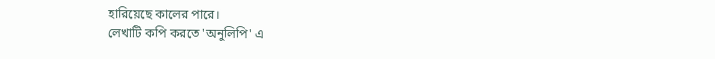হারিয়েছে কালের পারে।
লেখাটি কপি করতে 'অনুলিপি' এ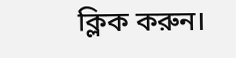ক্লিক করুন।